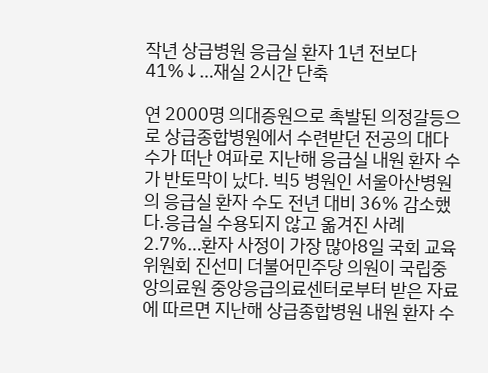작년 상급병원 응급실 환자 1년 전보다 41%↓…재실 2시간 단축

연 2000명 의대증원으로 촉발된 의정갈등으로 상급종합병원에서 수련받던 전공의 대다수가 떠난 여파로 지난해 응급실 내원 환자 수가 반토막이 났다. 빅5 병원인 서울아산병원의 응급실 환자 수도 전년 대비 36% 감소했다.응급실 수용되지 않고 옮겨진 사례 2.7%…환자 사정이 가장 많아8일 국회 교육위원회 진선미 더불어민주당 의원이 국립중앙의료원 중앙응급의료센터로부터 받은 자료에 따르면 지난해 상급종합병원 내원 환자 수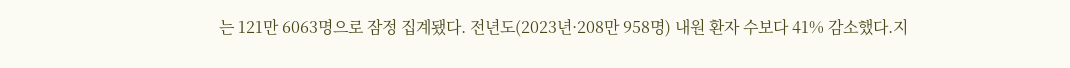는 121만 6063명으로 잠정 집계됐다. 전년도(2023년·208만 958명) 내원 환자 수보다 41% 감소했다.지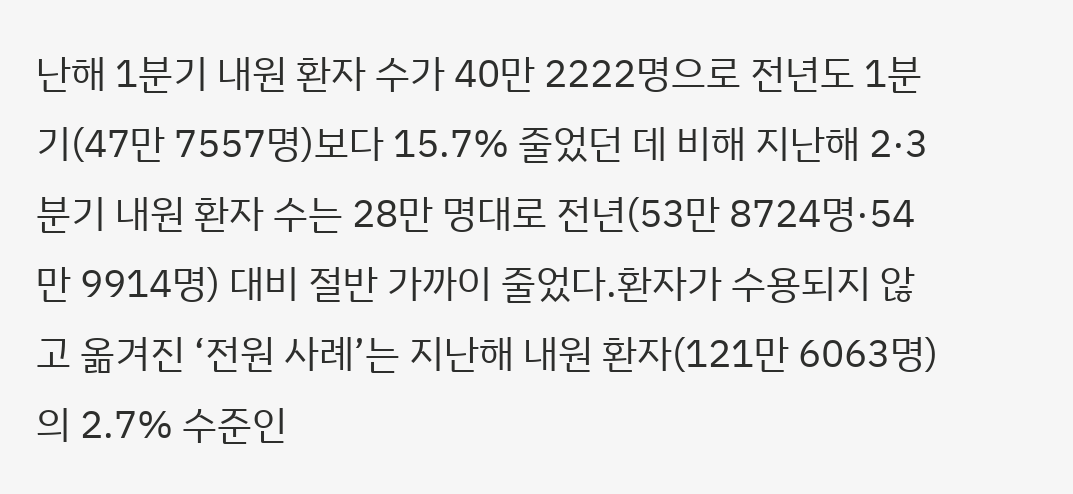난해 1분기 내원 환자 수가 40만 2222명으로 전년도 1분기(47만 7557명)보다 15.7% 줄었던 데 비해 지난해 2·3분기 내원 환자 수는 28만 명대로 전년(53만 8724명·54만 9914명) 대비 절반 가까이 줄었다.환자가 수용되지 않고 옮겨진 ‘전원 사례’는 지난해 내원 환자(121만 6063명)의 2.7% 수준인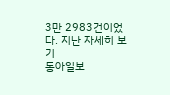3만 2983건이었다. 지난 자세히 보기
동아일보